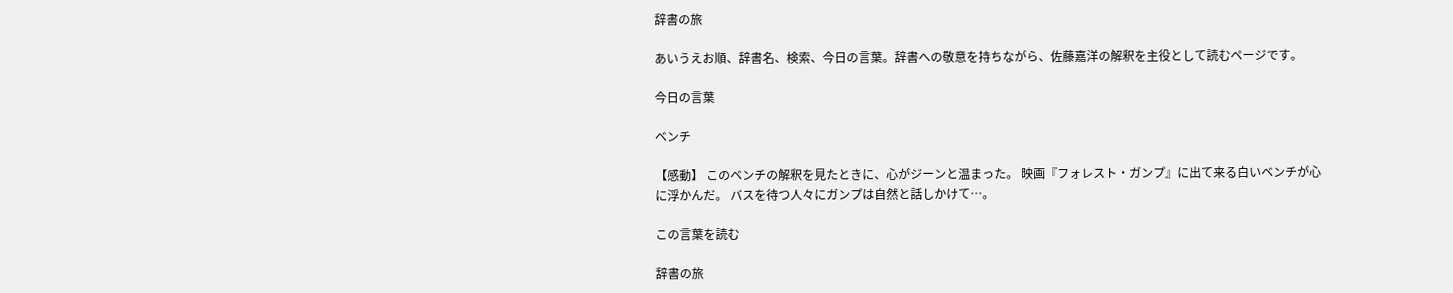辞書の旅

あいうえお順、辞書名、検索、今日の言葉。辞書への敬意を持ちながら、佐藤嘉洋の解釈を主役として読むページです。

今日の言葉

ベンチ

【感動】 このベンチの解釈を見たときに、心がジーンと温まった。 映画『フォレスト・ガンプ』に出て来る白いベンチが心に浮かんだ。 バスを待つ人々にガンプは自然と話しかけて…。

この言葉を読む

辞書の旅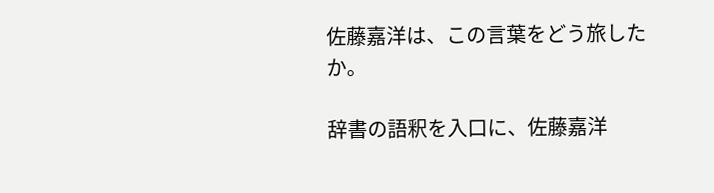佐藤嘉洋は、この言葉をどう旅したか。

辞書の語釈を入口に、佐藤嘉洋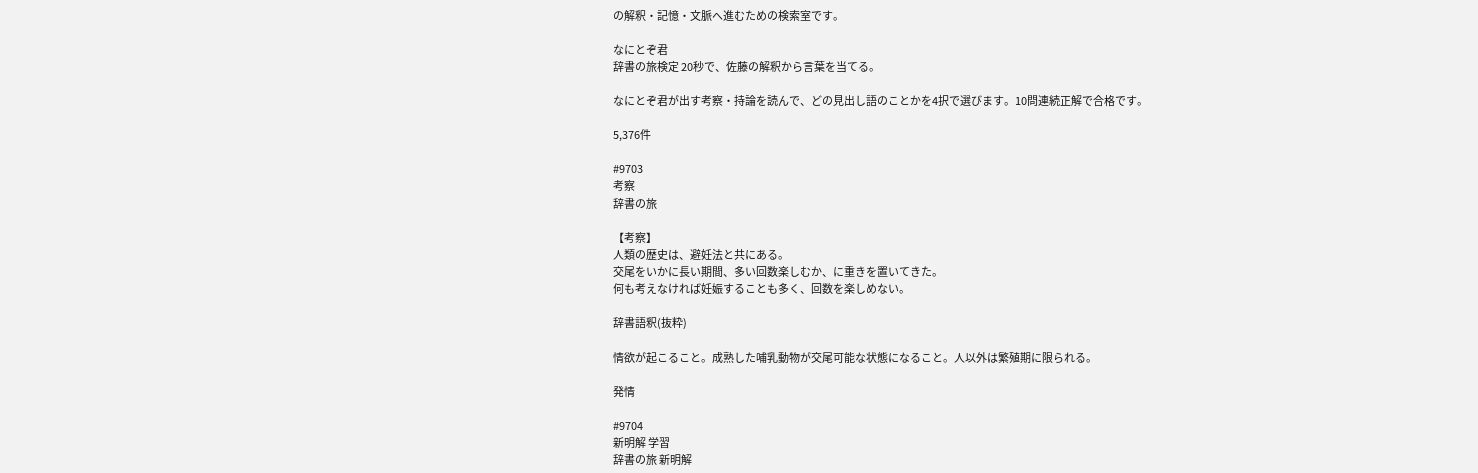の解釈・記憶・文脈へ進むための検索室です。

なにとぞ君
辞書の旅検定 20秒で、佐藤の解釈から言葉を当てる。

なにとぞ君が出す考察・持論を読んで、どの見出し語のことかを4択で選びます。10問連続正解で合格です。

5,376件

#9703
考察
辞書の旅

【考察】
人類の歴史は、避妊法と共にある。
交尾をいかに長い期間、多い回数楽しむか、に重きを置いてきた。
何も考えなければ妊娠することも多く、回数を楽しめない。

辞書語釈(抜粋)

情欲が起こること。成熟した哺乳動物が交尾可能な状態になること。人以外は繁殖期に限られる。

発情

#9704
新明解 学習
辞書の旅 新明解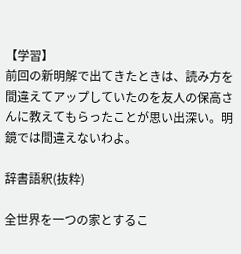【学習】
前回の新明解で出てきたときは、読み方を間違えてアップしていたのを友人の保高さんに教えてもらったことが思い出深い。明鏡では間違えないわよ。

辞書語釈(抜粋)

全世界を一つの家とするこ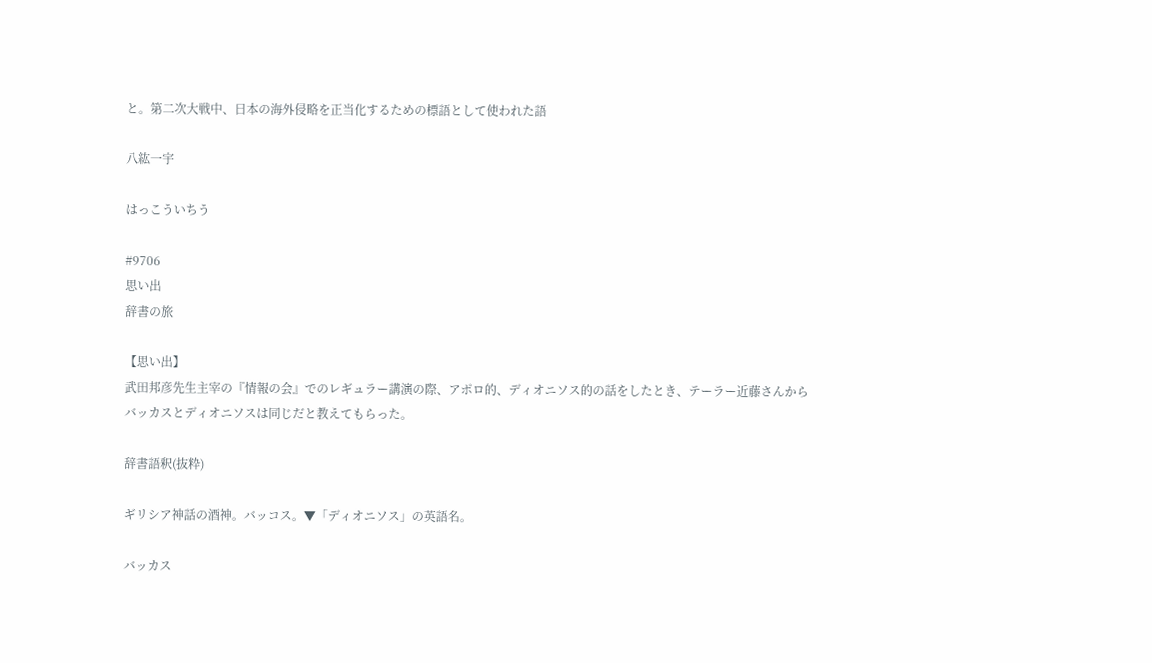と。第二次大戦中、日本の海外侵略を正当化するための標語として使われた語

八紘一宇

はっこういちう

#9706
思い出
辞書の旅

【思い出】
武田邦彦先生主宰の『情報の会』でのレギュラー講演の際、アポロ的、ディオニソス的の話をしたとき、テーラー近藤さんからバッカスとディオニソスは同じだと教えてもらった。

辞書語釈(抜粋)

ギリシア神話の酒神。バッコス。▼「ディオニソス」の英語名。

バッカス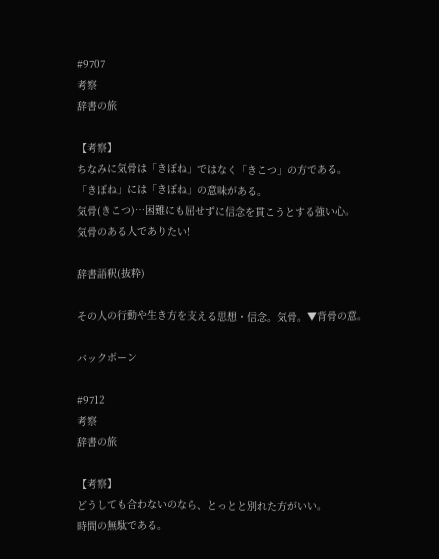#9707
考察
辞書の旅

【考察】
ちなみに気骨は「きぼね」ではなく「きこつ」の方である。
「きぼね」には「きぼね」の意味がある。
気骨(きこつ)…困難にも屈せずに信念を貫こうとする強い心。
気骨のある人でありたい!

辞書語釈(抜粋)

その人の行動や生き方を支える思想・信念。気骨。▼背骨の意。

バックボーン

#9712
考察
辞書の旅

【考察】
どうしても合わないのなら、とっとと別れた方がいい。
時間の無駄である。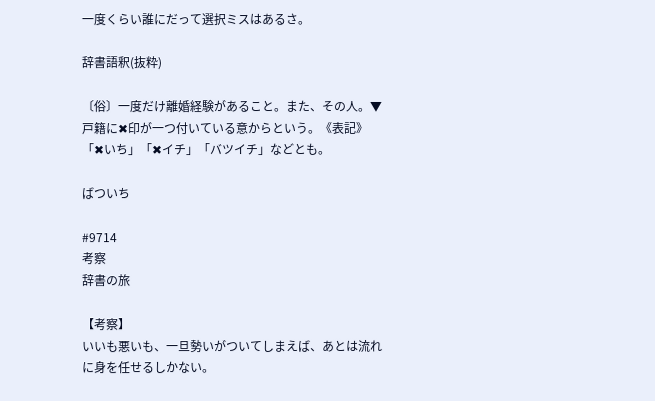一度くらい誰にだって選択ミスはあるさ。

辞書語釈(抜粋)

〔俗〕一度だけ離婚経験があること。また、その人。▼戸籍に✖印が一つ付いている意からという。《表記》「✖いち」「✖イチ」「バツイチ」などとも。

ばついち

#9714
考察
辞書の旅

【考察】
いいも悪いも、一旦勢いがついてしまえば、あとは流れに身を任せるしかない。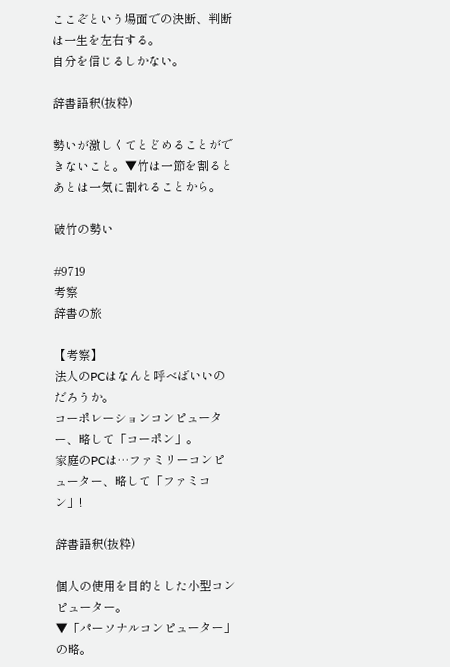ここぞという場面での決断、判断は一生を左右する。
自分を信じるしかない。

辞書語釈(抜粋)

勢いが激しくてとどめることができないこと。▼竹は一節を割るとあとは一気に割れることから。

破竹の勢い

#9719
考察
辞書の旅

【考察】
法人のPCはなんと呼べばいいのだろうか。
コーポレーションコンピューター、略して「コーポン」。
家庭のPCは…ファミリーコンピューター、略して「ファミコン」!

辞書語釈(抜粋)

個人の使用を目的とした小型コンピューター。
▼「パーソナルコンピューター」の略。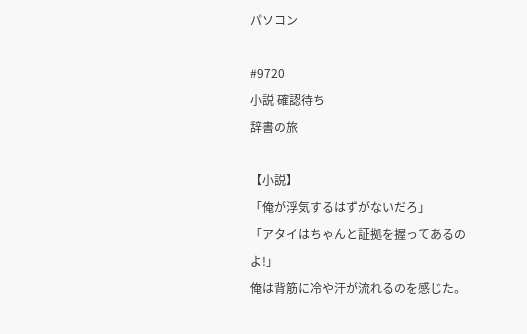パソコン

#9720
小説 確認待ち
辞書の旅

【小説】
「俺が浮気するはずがないだろ」
「アタイはちゃんと証拠を握ってあるのよ!」
俺は背筋に冷や汗が流れるのを感じた。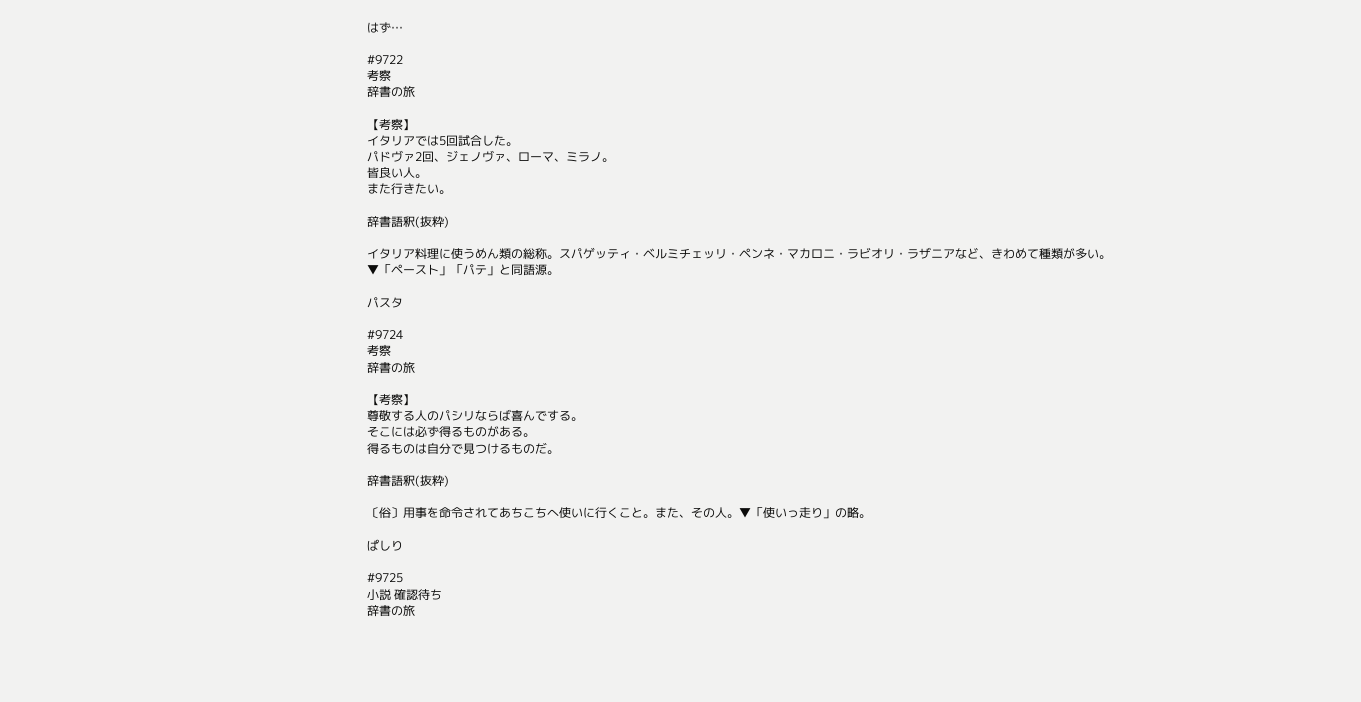はず…

#9722
考察
辞書の旅

【考察】
イタリアでは5回試合した。
パドヴァ2回、ジェノヴァ、ローマ、ミラノ。
皆良い人。
また行きたい。

辞書語釈(抜粋)

イタリア料理に使うめん類の総称。スパゲッティ・ベルミチェッリ・ペンネ・マカロニ・ラビオリ・ラザニアなど、きわめて種類が多い。
▼「ペースト」「パテ」と同語源。

パスタ

#9724
考察
辞書の旅

【考察】
尊敬する人のパシリならば喜んでする。
そこには必ず得るものがある。
得るものは自分で見つけるものだ。

辞書語釈(抜粋)

〔俗〕用事を命令されてあちこちへ使いに行くこと。また、その人。▼「使いっ走り」の略。

ぱしり

#9725
小説 確認待ち
辞書の旅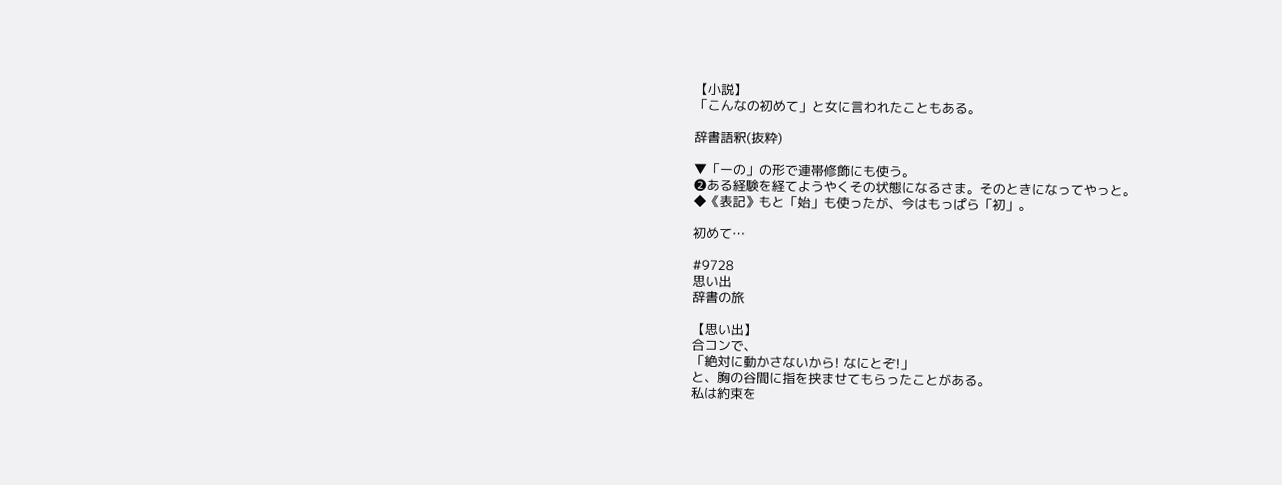【小説】
「こんなの初めて」と女に言われたこともある。

辞書語釈(抜粋)

▼「ーの」の形で連帯修飾にも使う。
❷ある経験を経てようやくその状態になるさま。そのときになってやっと。
◆《表記》もと「始」も使ったが、今はもっぱら「初」。

初めて…

#9728
思い出
辞書の旅

【思い出】
合コンで、
「絶対に動かさないから! なにとぞ!」
と、胸の谷間に指を挟ませてもらったことがある。
私は約束を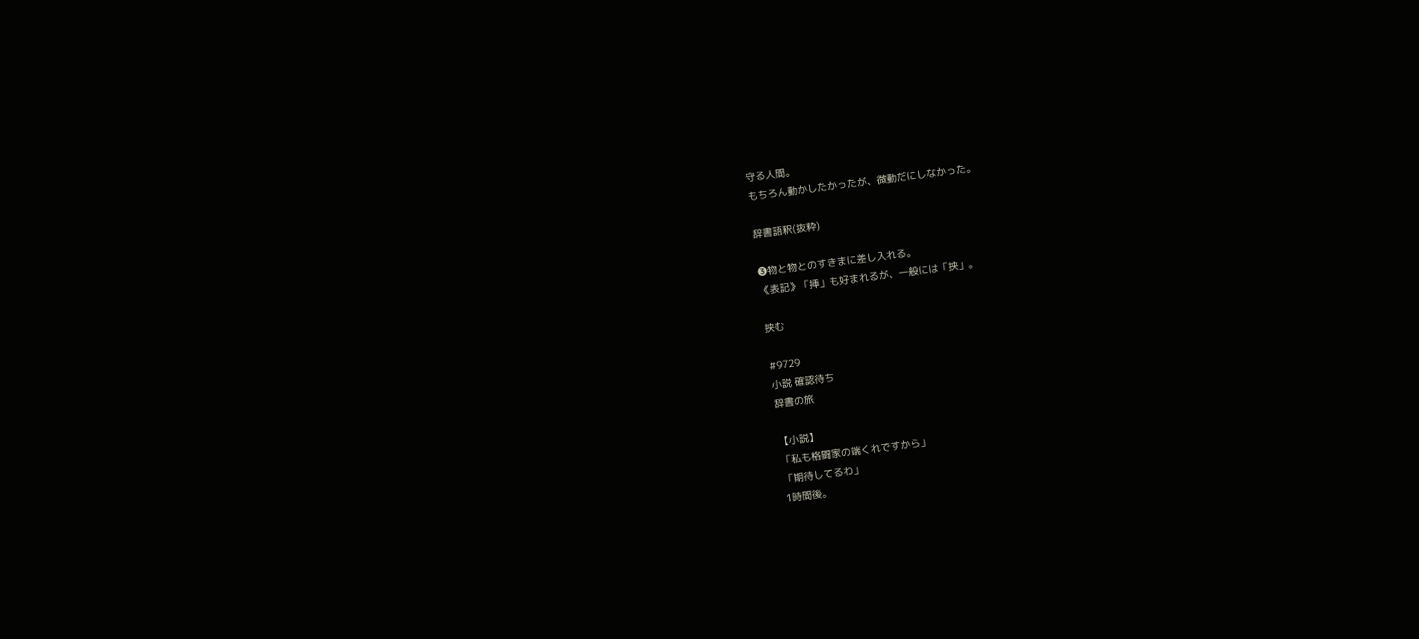守る人間。
もちろん動かしたかったが、微動だにしなかった。

辞書語釈(抜粋)

❸物と物とのすきまに差し入れる。
《表記》「挿」も好まれるが、一般には「挟」。

挟む

#9729
小説 確認待ち
辞書の旅

【小説】
「私も格闘家の端くれですから」
「期待してるわ」
1時間後。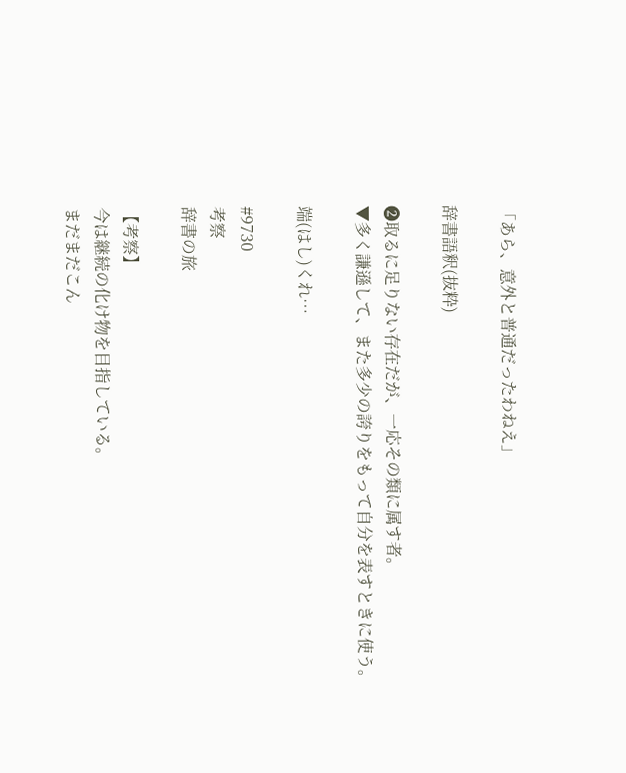「あら、意外と普通だったわねえ」

辞書語釈(抜粋)

❷取るに足りない存在だが、一応その類に属す者。
▼多く謙遜して、また多少の誇りをもって自分を表すときに使う。

端(はし)くれ…

#9730
考察
辞書の旅

【考察】
今は継続の化け物を目指している。
まだまだこん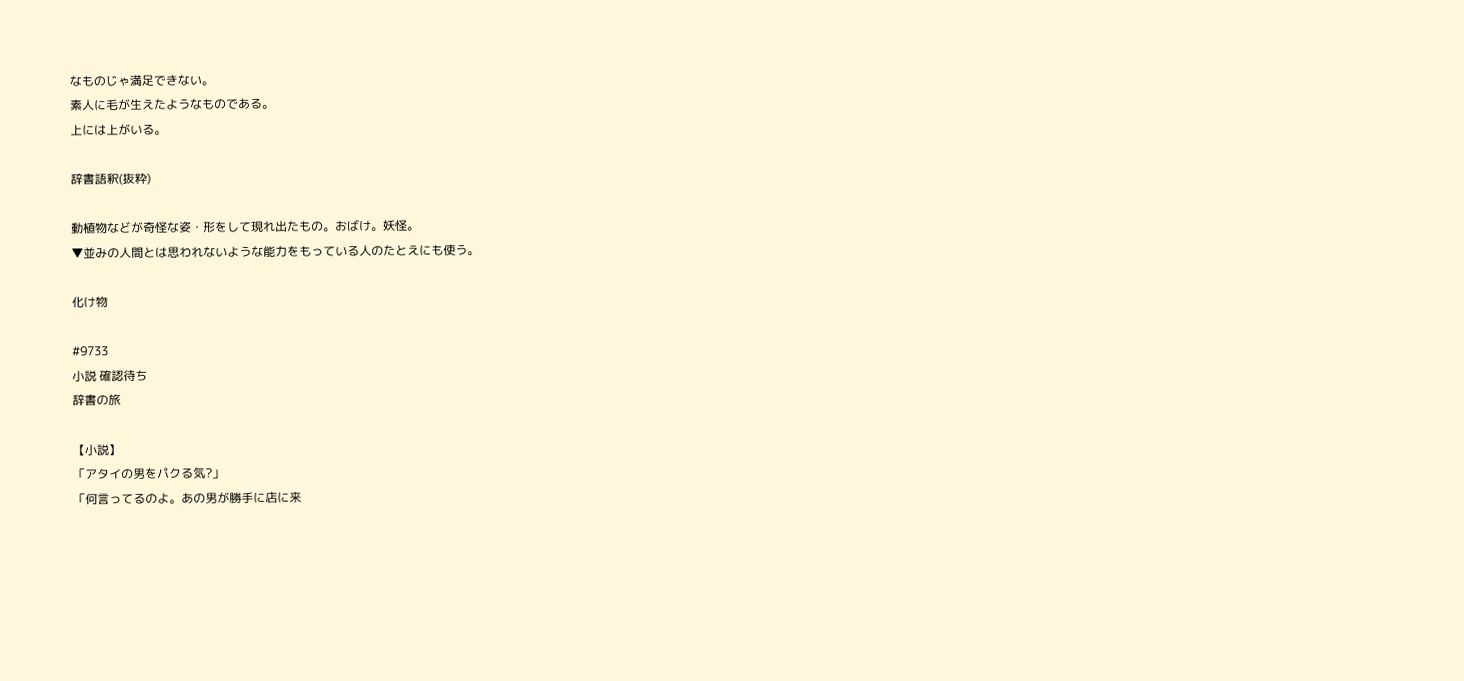なものじゃ満足できない。
素人に毛が生えたようなものである。
上には上がいる。

辞書語釈(抜粋)

動植物などが奇怪な姿・形をして現れ出たもの。おばけ。妖怪。
▼並みの人間とは思われないような能力をもっている人のたとえにも使う。

化け物

#9733
小説 確認待ち
辞書の旅

【小説】
「アタイの男をパクる気?」
「何言ってるのよ。あの男が勝手に店に来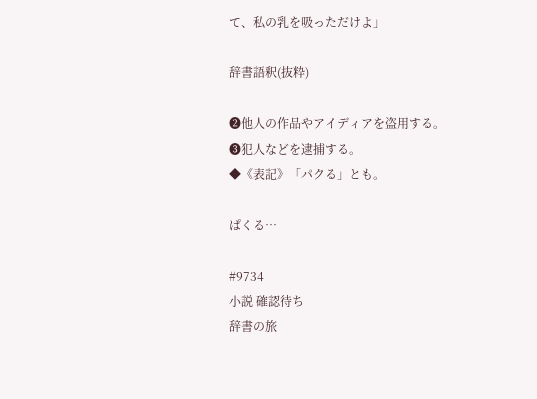て、私の乳を吸っただけよ」

辞書語釈(抜粋)

❷他人の作品やアイディアを盗用する。
❸犯人などを逮捕する。
◆《表記》「パクる」とも。

ぱくる…

#9734
小説 確認待ち
辞書の旅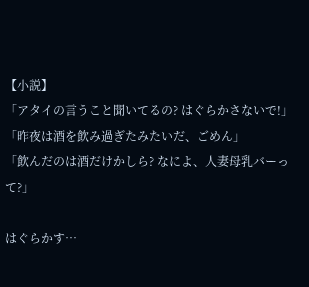【小説】
「アタイの言うこと聞いてるの? はぐらかさないで!」
「昨夜は酒を飲み過ぎたみたいだ、ごめん」
「飲んだのは酒だけかしら? なによ、人妻母乳バーって?」

はぐらかす…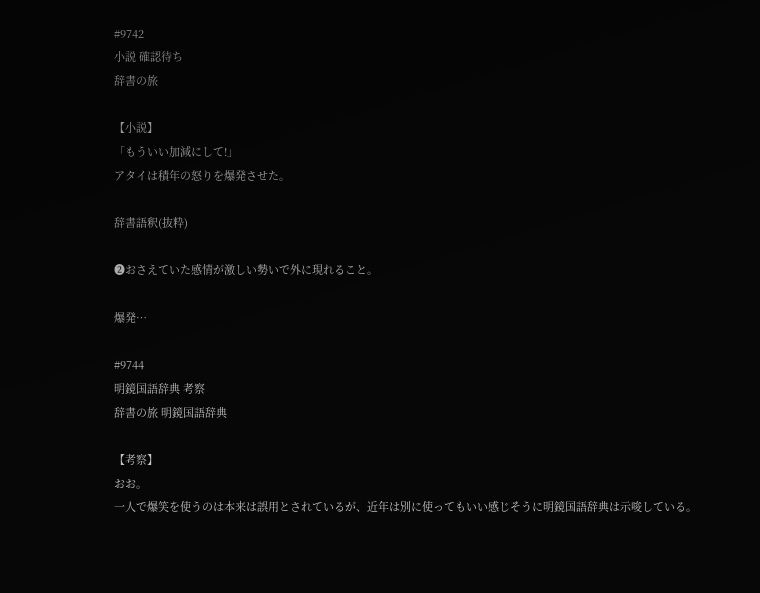#9742
小説 確認待ち
辞書の旅

【小説】
「もういい加減にして!」
アタイは積年の怒りを爆発させた。

辞書語釈(抜粋)

❷おさえていた感情が激しい勢いで外に現れること。

爆発…

#9744
明鏡国語辞典 考察
辞書の旅 明鏡国語辞典

【考察】
おお。
一人で爆笑を使うのは本来は誤用とされているが、近年は別に使ってもいい感じそうに明鏡国語辞典は示唆している。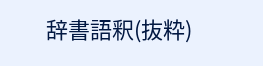辞書語釈(抜粋)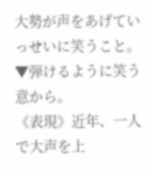大勢が声をあげていっせいに笑うこと。
▼弾けるように笑う意から。
《表現》近年、一人で大声を上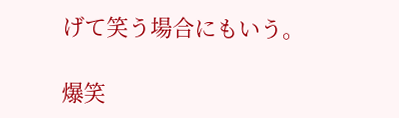げて笑う場合にもいう。

爆笑